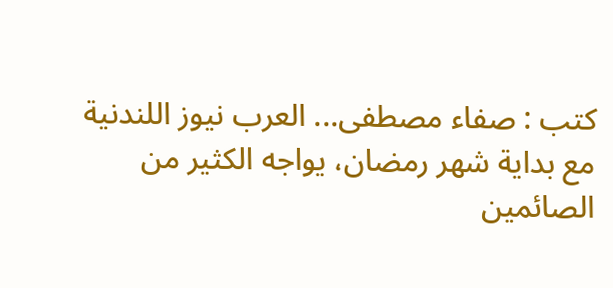كتب : صفاء مصطفى... العرب نيوز اللندنية
مع بداية شهر رمضان، يواجه الكثير من الصائمين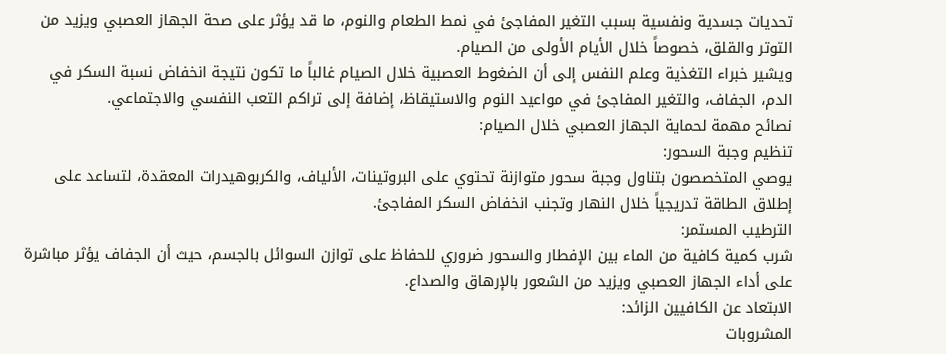تحديات جسدية ونفسية بسبب التغير المفاجئ في نمط الطعام والنوم، ما قد يؤثر على صحة الجهاز العصبي ويزيد من التوتر والقلق، خصوصاً خلال الأيام الأولى من الصيام.
ويشير خبراء التغذية وعلم النفس إلى أن الضغوط العصبية خلال الصيام غالباً ما تكون نتيجة انخفاض نسبة السكر في الدم، الجفاف، والتغير المفاجئ في مواعيد النوم والاستيقاظ، إضافة إلى تراكم التعب النفسي والاجتماعي.
نصائح مهمة لحماية الجهاز العصبي خلال الصيام:
تنظيم وجبة السحور:
يوصي المتخصصون بتناول وجبة سحور متوازنة تحتوي على البروتينات، الألياف، والكربوهيدرات المعقدة، لتساعد على إطلاق الطاقة تدريجياً خلال النهار وتجنب انخفاض السكر المفاجئ.
الترطيب المستمر:
شرب كمية كافية من الماء بين الإفطار والسحور ضروري للحفاظ على توازن السوائل بالجسم، حيث أن الجفاف يؤثر مباشرة على أداء الجهاز العصبي ويزيد من الشعور بالإرهاق والصداع.
الابتعاد عن الكافيين الزائد:
المشروبات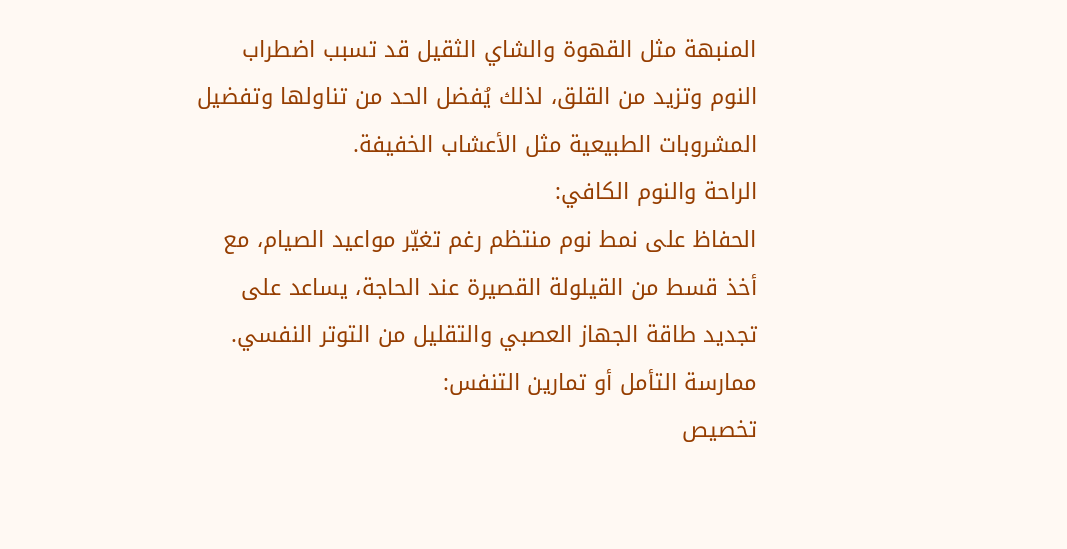المنبهة مثل القهوة والشاي الثقيل قد تسبب اضطراب النوم وتزيد من القلق، لذلك يُفضل الحد من تناولها وتفضيل المشروبات الطبيعية مثل الأعشاب الخفيفة.
الراحة والنوم الكافي:
الحفاظ على نمط نوم منتظم رغم تغيّر مواعيد الصيام، مع أخذ قسط من القيلولة القصيرة عند الحاجة، يساعد على تجديد طاقة الجهاز العصبي والتقليل من التوتر النفسي.
ممارسة التأمل أو تمارين التنفس:
تخصيص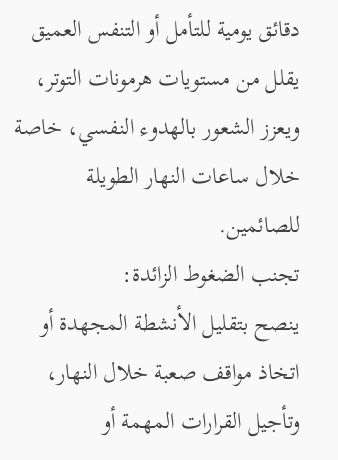دقائق يومية للتأمل أو التنفس العميق يقلل من مستويات هرمونات التوتر، ويعزز الشعور بالهدوء النفسي، خاصة خلال ساعات النهار الطويلة للصائمين.
تجنب الضغوط الزائدة:
ينصح بتقليل الأنشطة المجهدة أو اتخاذ مواقف صعبة خلال النهار، وتأجيل القرارات المهمة أو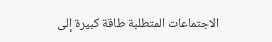الاجتماعات المتطلبة طاقة كبيرة إلى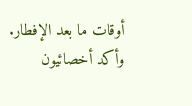أوقات ما بعد الإفطار.
وأكد أخصائيون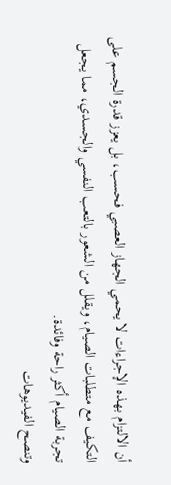أن الالتزام بهذه الإجراءات لا يحمي الجهاز العصبي فحسب، بل يعزز قدرة الجسم على التكيف مع متطلبات الصيام، ويقلل من الشعور بالتعب النفسي والجسدي، مما يجعل تجربة الصيام أكثر راحة وفائدة.
وتنصح الفيديوهات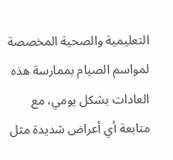التعليمية والصحية المخصصة لمواسم الصيام بممارسة هذه العادات بشكل يومي، مع متابعة أي أعراض شديدة مثل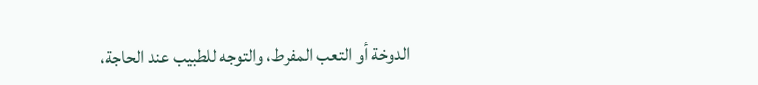الدوخة أو التعب المفرط، والتوجه للطبيب عند الحاجة،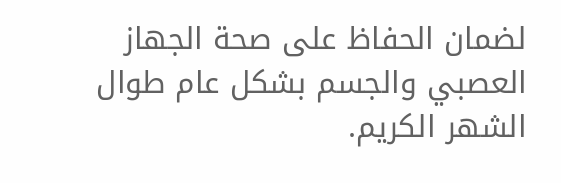لضمان الحفاظ على صحة الجهاز العصبي والجسم بشكل عام طوال الشهر الكريم.